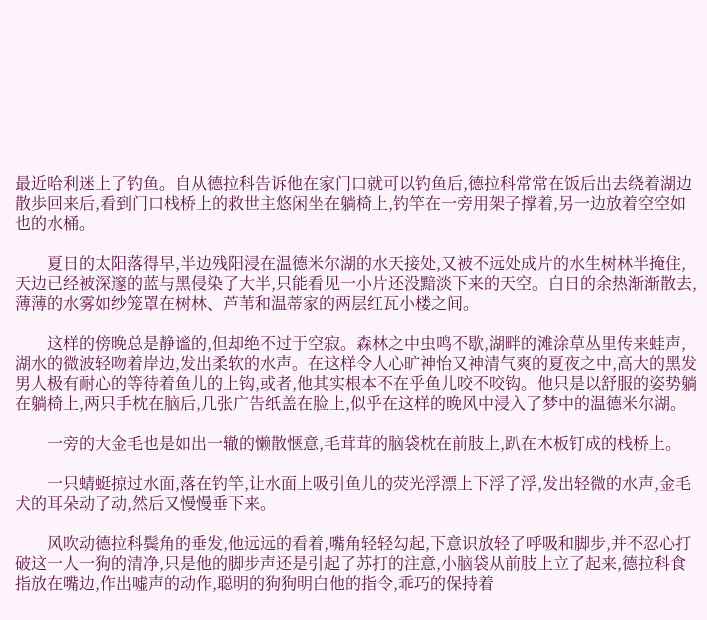最近哈利迷上了钓鱼。自从德拉科告诉他在家门口就可以钓鱼后,德拉科常常在饭后出去绕着湖边散歩回来后,看到门口栈桥上的救世主悠闲坐在躺椅上,钓竿在一旁用架子撑着,另一边放着空空如也的水桶。

        夏日的太阳落得早,半边残阳浸在温德米尔湖的水天接处,又被不远处成片的水生树林半掩住,天边已经被深邃的蓝与黑侵染了大半,只能看见一小片还没黯淡下来的天空。白日的余热渐渐散去,薄薄的水雾如纱笼罩在树林、芦苇和温蒂家的两层红瓦小楼之间。

        这样的傍晚总是静谧的,但却绝不过于空寂。森林之中虫鸣不歇,湖畔的滩涂草丛里传来蛙声,湖水的微波轻吻着岸边,发出柔软的水声。在这样令人心旷神怡又神清气爽的夏夜之中,高大的黑发男人极有耐心的等待着鱼儿的上钩,或者,他其实根本不在乎鱼儿咬不咬钩。他只是以舒服的姿势躺在躺椅上,两只手枕在脑后,几张广告纸盖在脸上,似乎在这样的晚风中浸入了梦中的温德米尔湖。

        一旁的大金毛也是如出一辙的懒散惬意,毛茸茸的脑袋枕在前肢上,趴在木板钉成的栈桥上。

        一只蜻蜓掠过水面,落在钓竿,让水面上吸引鱼儿的荧光浮漂上下浮了浮,发出轻微的水声,金毛犬的耳朵动了动,然后又慢慢垂下来。

        风吹动德拉科鬓角的垂发,他远远的看着,嘴角轻轻勾起,下意识放轻了呼吸和脚步,并不忍心打破这一人一狗的清净,只是他的脚步声还是引起了苏打的注意,小脑袋从前肢上立了起来,德拉科食指放在嘴边,作出嘘声的动作,聪明的狗狗明白他的指令,乖巧的保持着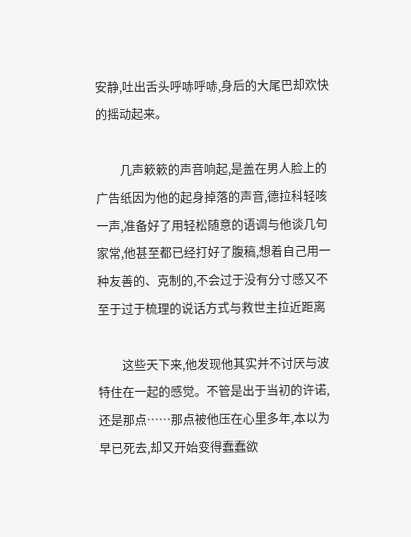安静,吐出舌头呼哧呼哧,身后的大尾巴却欢快的摇动起来。

        几声簌簌的声音响起,是盖在男人脸上的广告纸因为他的起身掉落的声音,德拉科轻咳一声,准备好了用轻松随意的语调与他谈几句家常,他甚至都已经打好了腹稿,想着自己用一种友善的、克制的,不会过于没有分寸感又不至于过于梳理的说话方式与救世主拉近距离

        这些天下来,他发现他其实并不讨厌与波特住在一起的感觉。不管是出于当初的许诺,还是那点……那点被他压在心里多年,本以为早已死去,却又开始变得蠢蠢欲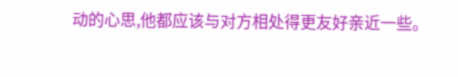动的心思,他都应该与对方相处得更友好亲近一些。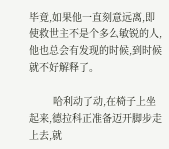毕竟,如果他一直刻意远离,即使救世主不是个多么敏锐的人,他也总会有发现的时候,到时候就不好解释了。

        哈利动了动,在椅子上坐起来,德拉科正准备迈开脚步走上去,就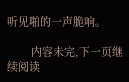听见啪的一声脆响。

        内容未完,下一页继续阅读